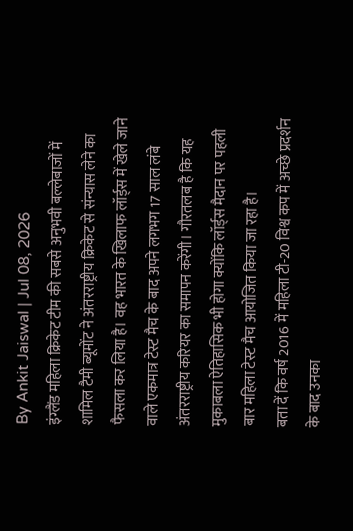By Ankit Jaiswal | Jul 08, 2026
इंग्लैंड महिला क्रिकेट टीम की सबसे अनुभवी बल्लेबाजों में शामिल टैमी ब्यूमोंट ने अंतरराष्ट्रीय क्रिकेट से संन्यास लेने का फैसला कर लिया है। वह भारत के खिलाफ लॉर्ड्स में खेले जाने वाले एकमात्र टेस्ट मैच के बाद अपने लगभग 17 साल लंबे अंतरराष्ट्रीय करियर का समापन करेंगी। गौरतलब है कि यह मुकाबला ऐतिहासिक भी होगा क्योंकि लॉर्ड्स मैदान पर पहली बार महिला टेस्ट मैच आयोजित किया जा रहा है।
बता दें कि वर्ष 2016 में महिला टी-20 विश्व कप में अच्छे प्रदर्शन के बाद उनका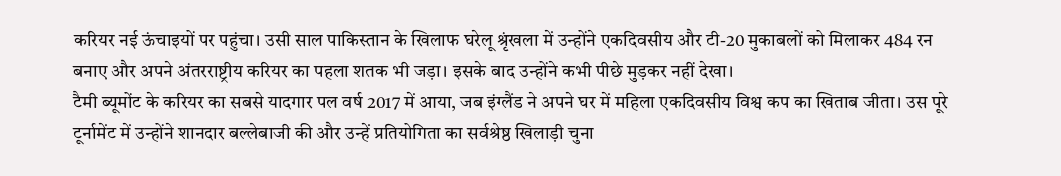करियर नई ऊंचाइयों पर पहुंचा। उसी साल पाकिस्तान के खिलाफ घरेलू श्रृंखला में उन्होंने एकदिवसीय और टी-20 मुकाबलों को मिलाकर 484 रन बनाए और अपने अंतरराष्ट्रीय करियर का पहला शतक भी जड़ा। इसके बाद उन्होंने कभी पीछे मुड़कर नहीं देखा।
टैमी ब्यूमोंट के करियर का सबसे यादगार पल वर्ष 2017 में आया, जब इंग्लैंड ने अपने घर में महिला एकदिवसीय विश्व कप का खिताब जीता। उस पूरे टूर्नामेंट में उन्होंने शानदार बल्लेबाजी की और उन्हें प्रतियोगिता का सर्वश्रेष्ठ खिलाड़ी चुना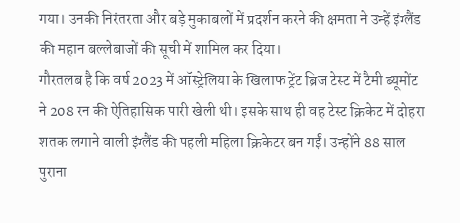गया। उनकी निरंतरता और बड़े मुकाबलों में प्रदर्शन करने की क्षमता ने उन्हें इंग्लैंड की महान बल्लेबाजों की सूची में शामिल कर दिया।
गौरतलब है कि वर्ष 2023 में ऑस्ट्रेलिया के खिलाफ ट्रेंट ब्रिज टेस्ट में टैमी ब्यूमोंट ने 208 रन की ऐतिहासिक पारी खेली थी। इसके साथ ही वह टेस्ट क्रिकेट में दोहरा शतक लगाने वाली इंग्लैंड की पहली महिला क्रिकेटर बन गईं। उन्होंने 88 साल पुराना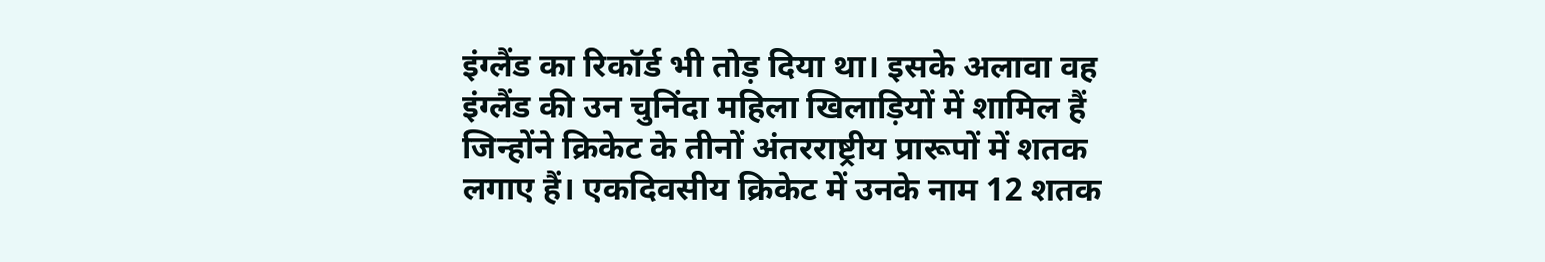इंग्लैंड का रिकॉर्ड भी तोड़ दिया था। इसके अलावा वह इंग्लैंड की उन चुनिंदा महिला खिलाड़ियों में शामिल हैं जिन्होंने क्रिकेट के तीनों अंतरराष्ट्रीय प्रारूपों में शतक लगाए हैं। एकदिवसीय क्रिकेट में उनके नाम 12 शतक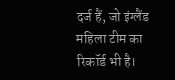दर्ज हैं, जो इंग्लैंड महिला टीम का रिकॉर्ड भी है।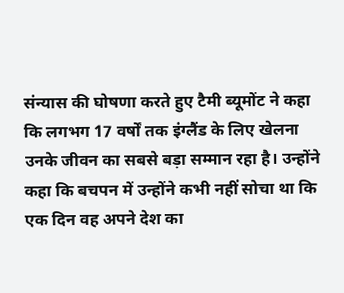संन्यास की घोषणा करते हुए टैमी ब्यूमोंट ने कहा कि लगभग 17 वर्षों तक इंग्लैंड के लिए खेलना उनके जीवन का सबसे बड़ा सम्मान रहा है। उन्होंने कहा कि बचपन में उन्होंने कभी नहीं सोचा था कि एक दिन वह अपने देश का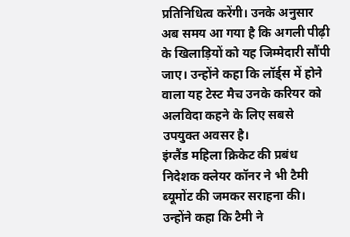प्रतिनिधित्व करेंगी। उनके अनुसार अब समय आ गया है कि अगली पीढ़ी के खिलाड़ियों को यह जिम्मेदारी सौंपी जाए। उन्होंने कहा कि लॉर्ड्स में होने वाला यह टेस्ट मैच उनके करियर को अलविदा कहने के लिए सबसे उपयुक्त अवसर है।
इंग्लैंड महिला क्रिकेट की प्रबंध निदेशक क्लेयर कॉनर ने भी टैमी ब्यूमोंट की जमकर सराहना की। उन्होंने कहा कि टैमी ने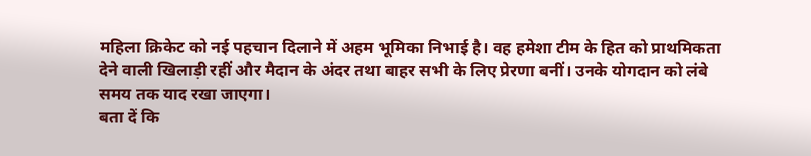महिला क्रिकेट को नई पहचान दिलाने में अहम भूमिका निभाई है। वह हमेशा टीम के हित को प्राथमिकता देने वाली खिलाड़ी रहीं और मैदान के अंदर तथा बाहर सभी के लिए प्रेरणा बनीं। उनके योगदान को लंबे समय तक याद रखा जाएगा।
बता दें कि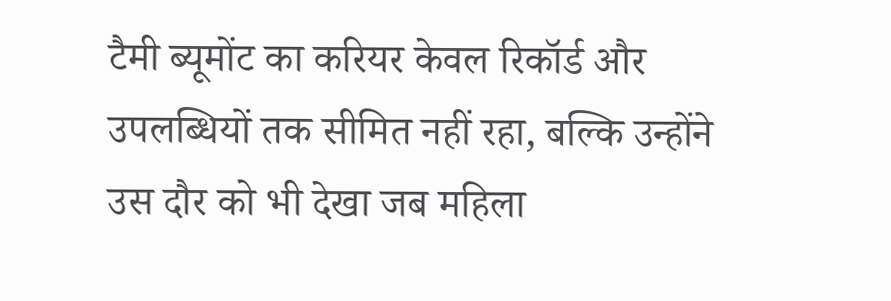टैमी ब्यूमोंट का करियर केवल रिकॉर्ड और उपलब्धियों तक सीमित नहीं रहा, बल्कि उन्होंने उस दौर को भी देखा जब महिला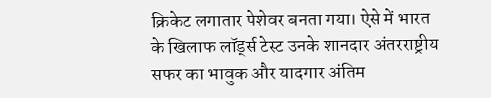क्रिकेट लगातार पेशेवर बनता गया। ऐसे में भारत के खिलाफ लॉर्ड्स टेस्ट उनके शानदार अंतरराष्ट्रीय सफर का भावुक और यादगार अंतिम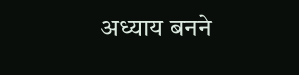अध्याय बनने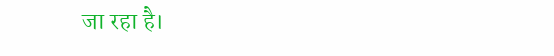जा रहा है।